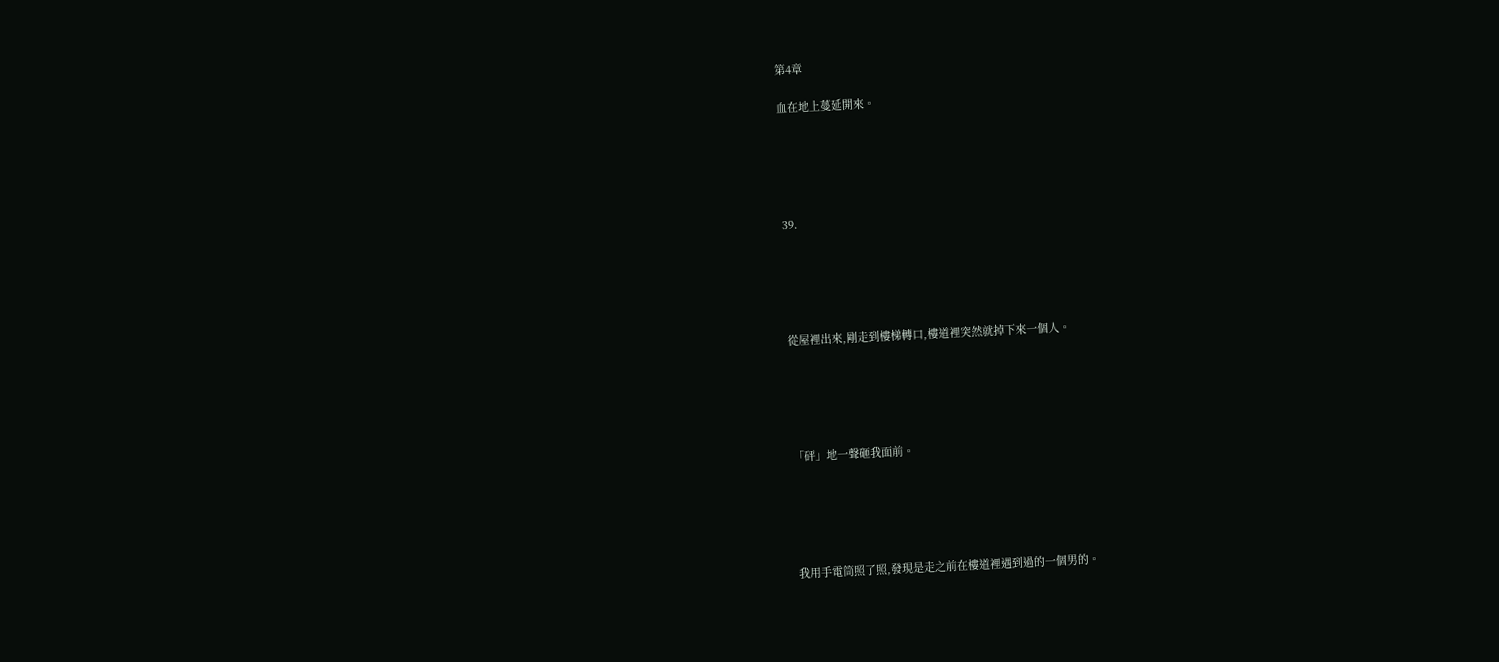第4章

血在地上蔓延開來。





39.





從屋裡出來,剛走到樓梯轉口,樓道裡突然就掉下來一個人。





「砰」地一聲砸我面前。





我用手電筒照了照,發現是走之前在樓道裡遇到過的一個男的。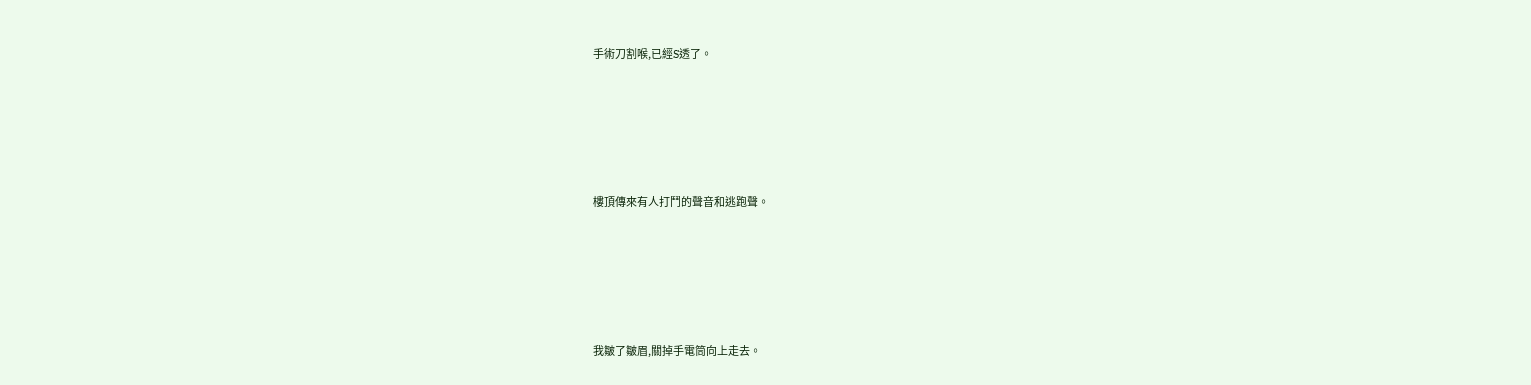手術刀割喉,已經S透了。





樓頂傳來有人打鬥的聲音和逃跑聲。





我皺了皺眉,關掉手電筒向上走去。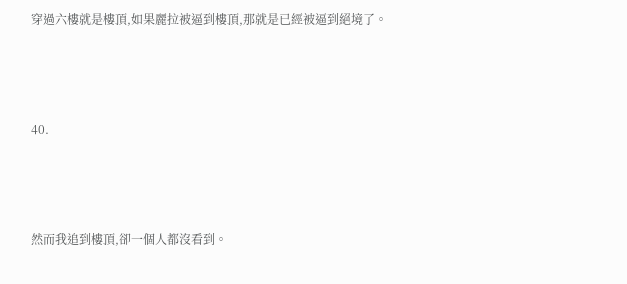穿過六樓就是樓頂,如果麗拉被逼到樓頂,那就是已經被逼到絕境了。





40.





然而我追到樓頂,卻一個人都沒看到。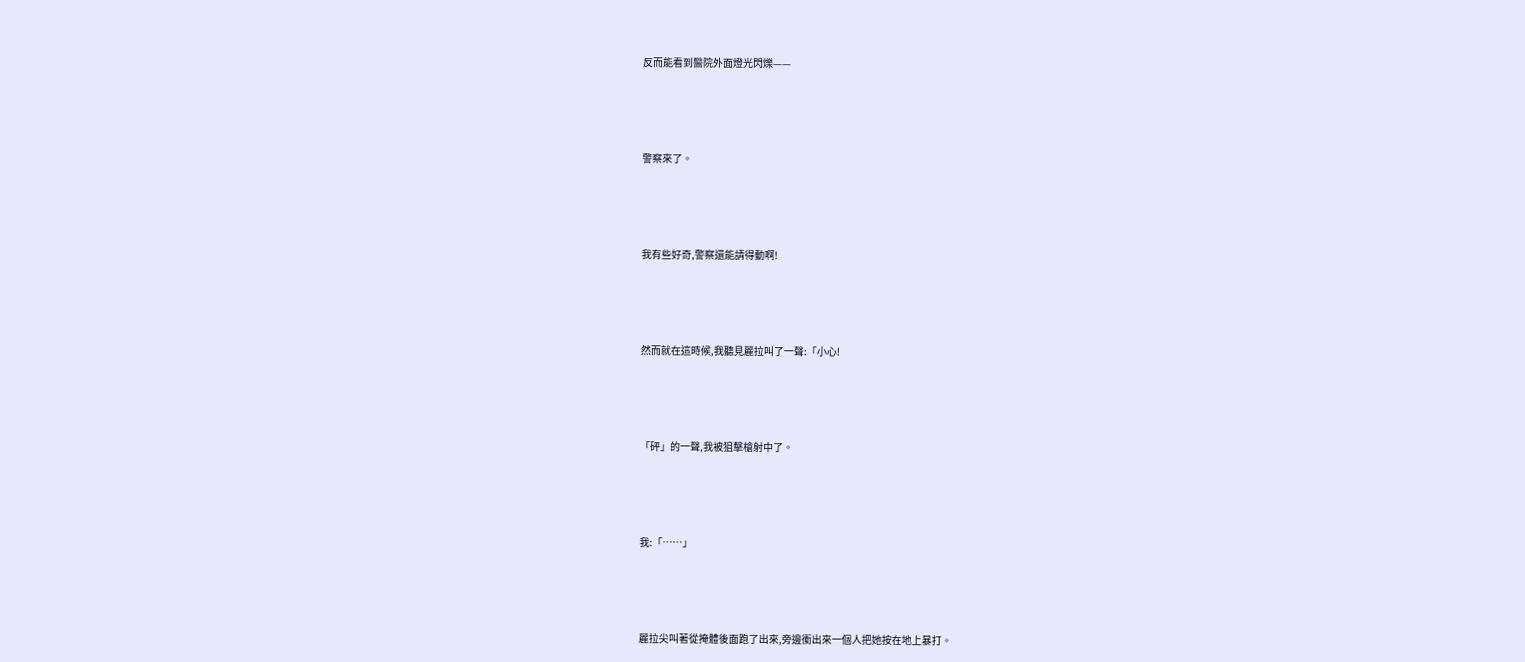反而能看到醫院外面燈光閃爍——





警察來了。





我有些好奇,警察還能請得動啊!





然而就在這時候,我聽見麗拉叫了一聲:「小心!





「砰」的一聲,我被狙擊槍射中了。





我:「……」





麗拉尖叫著從掩體後面跑了出來,旁邊衝出來一個人把她按在地上暴打。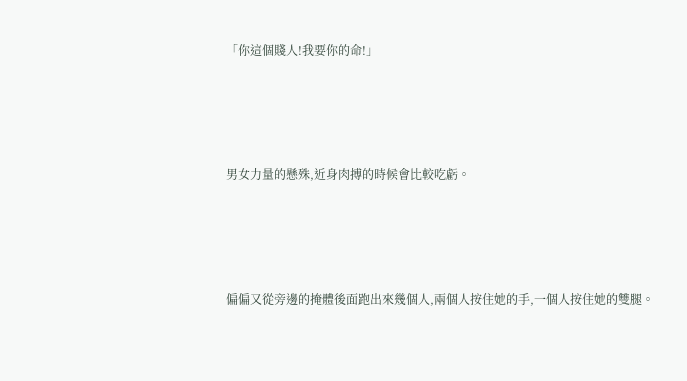「你這個賤人!我要你的命!」





男女力量的懸殊,近身肉搏的時候會比較吃虧。





偏偏又從旁邊的掩體後面跑出來幾個人,兩個人按住她的手,一個人按住她的雙腿。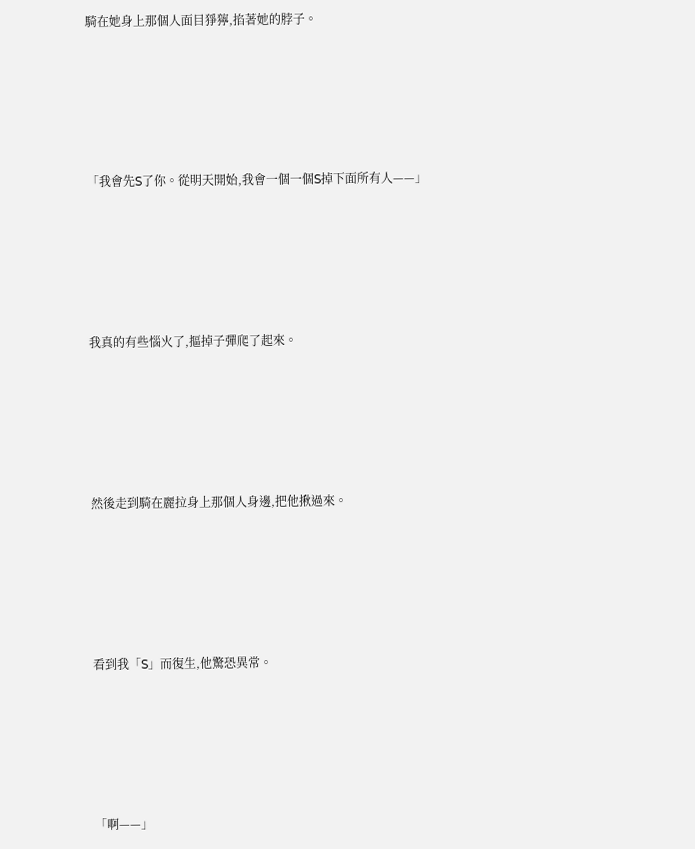騎在她身上那個人面目猙獰,掐著她的脖子。





「我會先S了你。從明天開始,我會一個一個S掉下面所有人——」





我真的有些惱火了,摳掉子彈爬了起來。





然後走到騎在麗拉身上那個人身邊,把他揪過來。





看到我「S」而復生,他驚恐異常。





「啊——」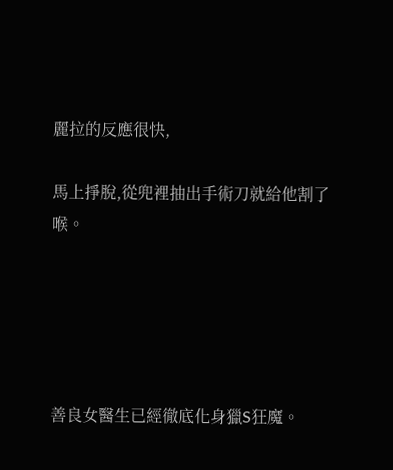麗拉的反應很快,

馬上掙脫,從兜裡抽出手術刀就給他割了喉。





善良女醫生已經徹底化身獵S狂魔。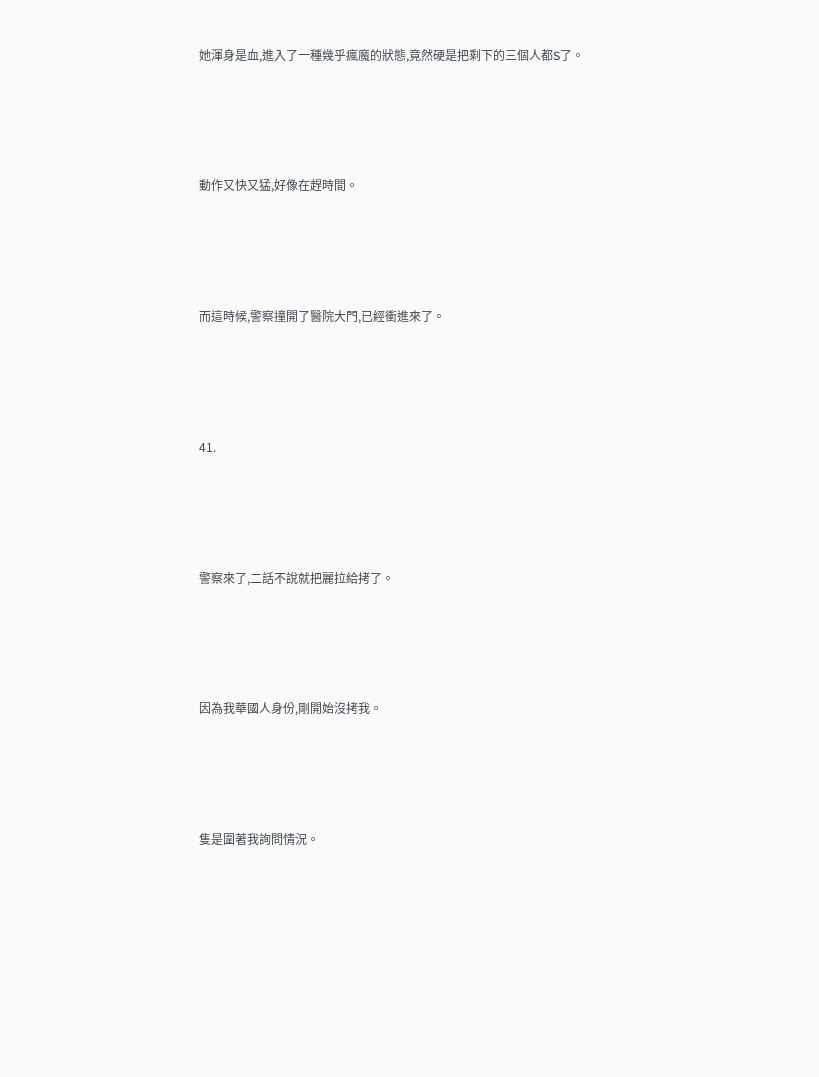她渾身是血,進入了一種幾乎瘋魔的狀態,竟然硬是把剩下的三個人都S了。





動作又快又猛,好像在趕時間。





而這時候,警察撞開了醫院大門,已經衝進來了。





41.





警察來了,二話不說就把麗拉給拷了。





因為我華國人身份,剛開始沒拷我。





隻是圍著我詢問情況。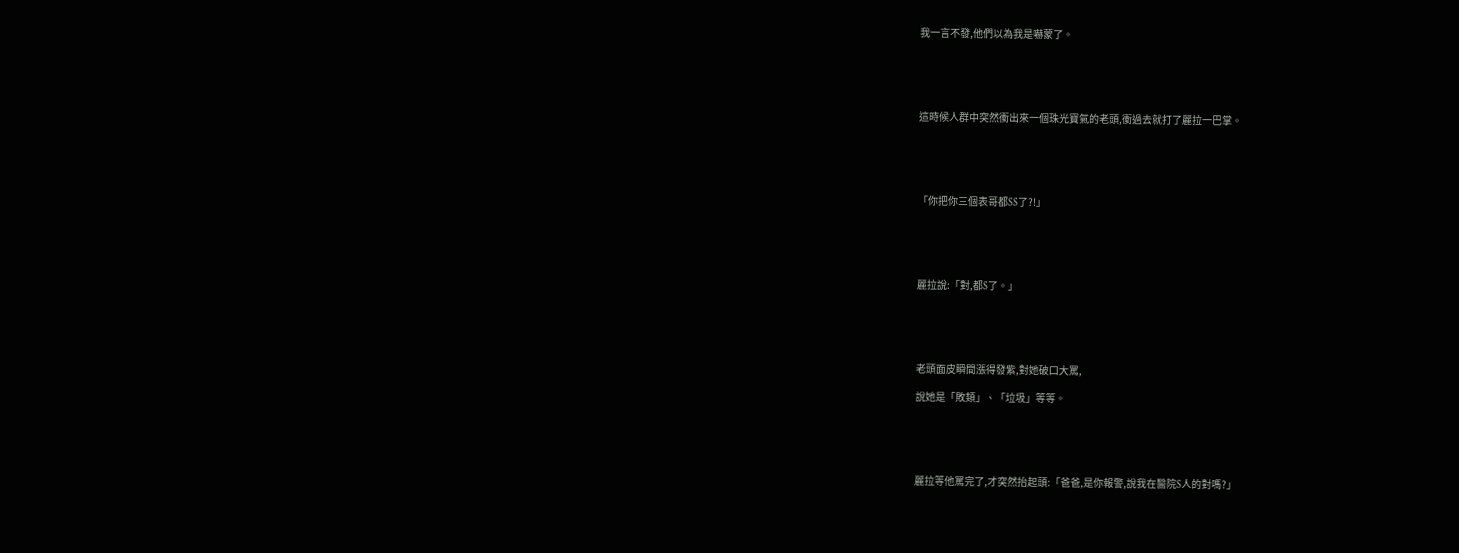我一言不發,他們以為我是嚇蒙了。





這時候人群中突然衝出來一個珠光寶氣的老頭,衝過去就打了麗拉一巴掌。





「你把你三個表哥都SS了?!」





麗拉說:「對,都S了。」





老頭面皮瞬間漲得發紫,對她破口大罵,

說她是「敗類」、「垃圾」等等。





麗拉等他罵完了,才突然抬起頭:「爸爸,是你報警,說我在醫院S人的對嗎?」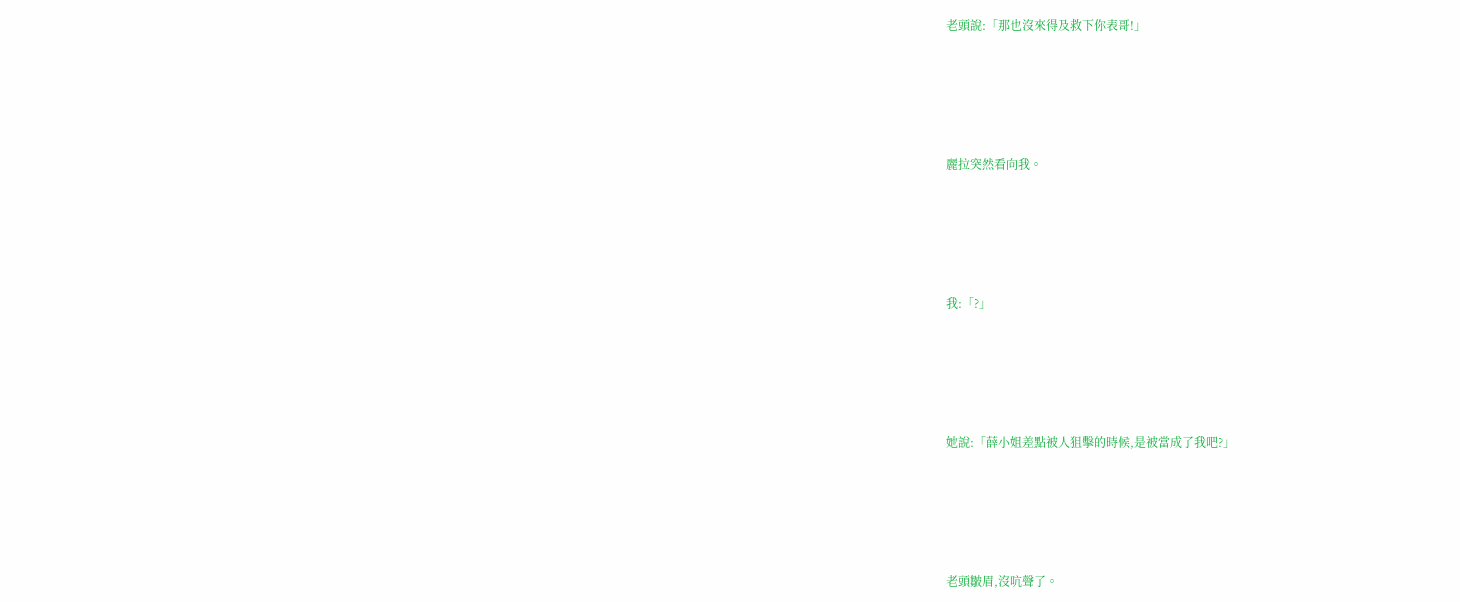老頭說:「那也沒來得及救下你表哥!」





麗拉突然看向我。





我:「?」





她說:「薛小姐差點被人狙擊的時候,是被當成了我吧?」





老頭皺眉,沒吭聲了。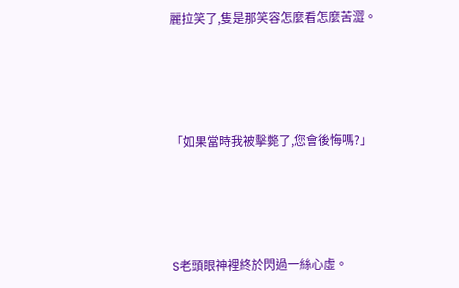麗拉笑了,隻是那笑容怎麼看怎麼苦澀。





「如果當時我被擊斃了,您會後悔嗎?」





S老頭眼神裡終於閃過一絲心虛。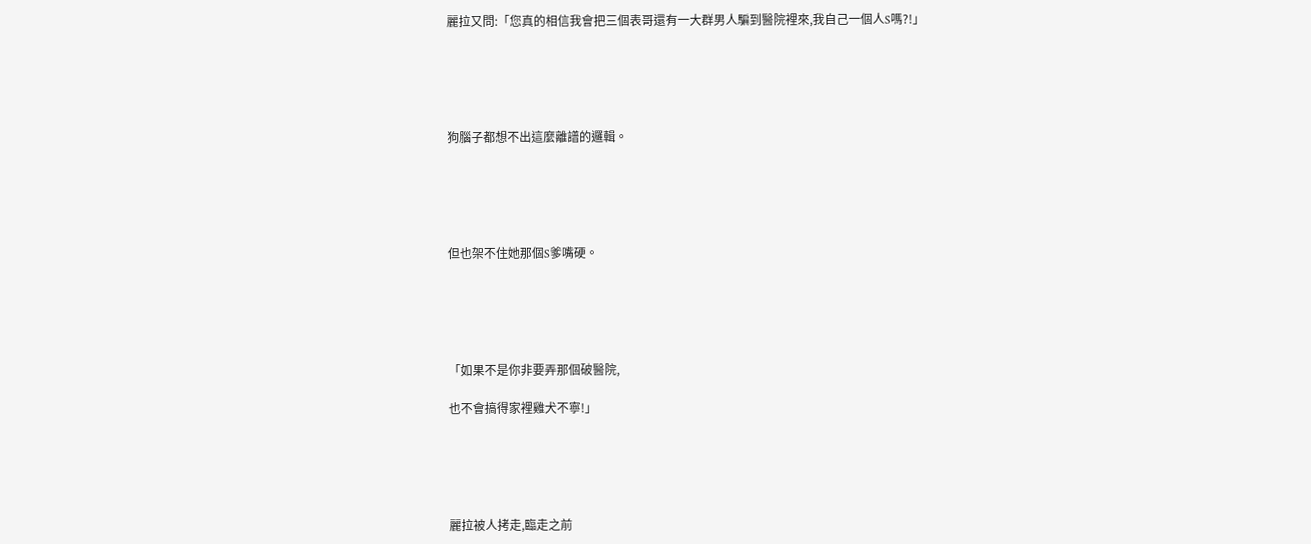麗拉又問:「您真的相信我會把三個表哥還有一大群男人騙到醫院裡來,我自己一個人S嗎?!」





狗腦子都想不出這麼離譜的邏輯。





但也架不住她那個S爹嘴硬。





「如果不是你非要弄那個破醫院,

也不會搞得家裡雞犬不寧!」





麗拉被人拷走,臨走之前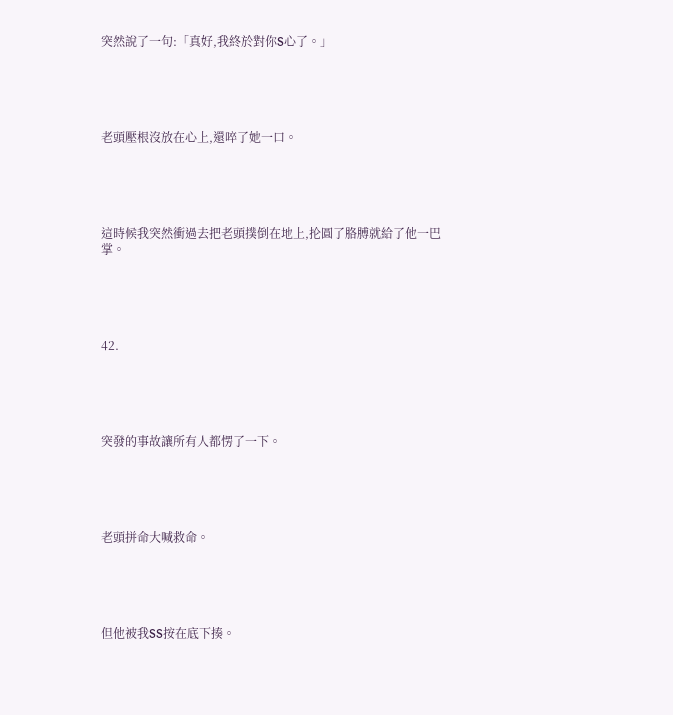突然說了一句:「真好,我終於對你S心了。」





老頭壓根沒放在心上,還啐了她一口。





這時候我突然衝過去把老頭撲倒在地上,抡圓了胳膊就給了他一巴掌。





42.





突發的事故讓所有人都愣了一下。





老頭拼命大喊救命。





但他被我SS按在底下揍。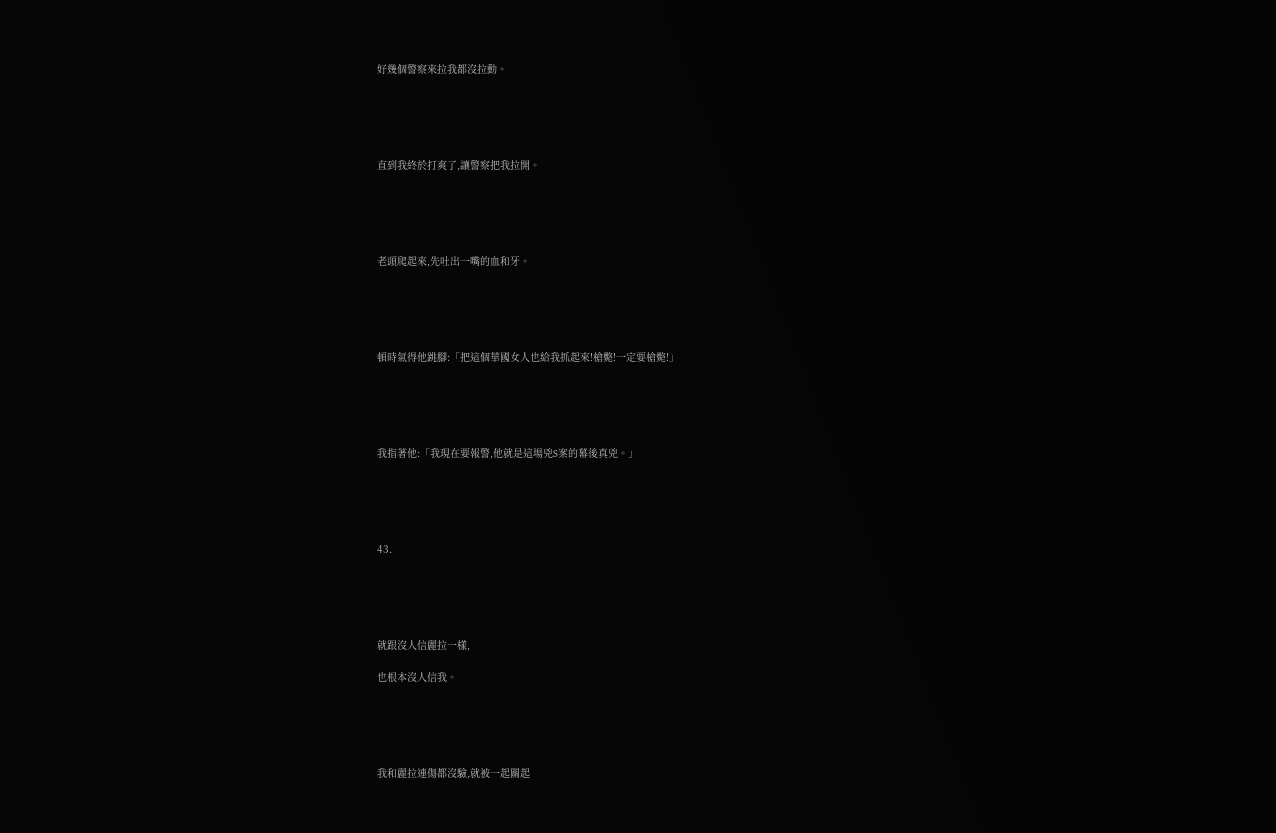好幾個警察來拉我都沒拉動。





直到我終於打爽了,讓警察把我拉開。





老頭爬起來,先吐出一嘴的血和牙。





頓時氣得他跳腳:「把這個華國女人也給我抓起來!槍斃!一定要槍斃!」





我指著他:「我現在要報警,他就是這場兇S案的幕後真兇。」





43.





就跟沒人信麗拉一樣,

也根本沒人信我。





我和麗拉連傷都沒驗,就被一起關起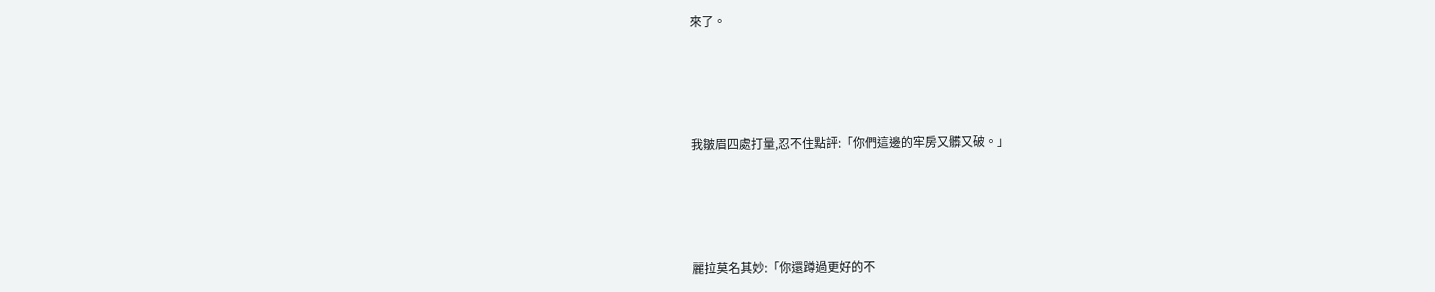來了。





我皺眉四處打量,忍不住點評:「你們這邊的牢房又髒又破。」





麗拉莫名其妙:「你還蹲過更好的不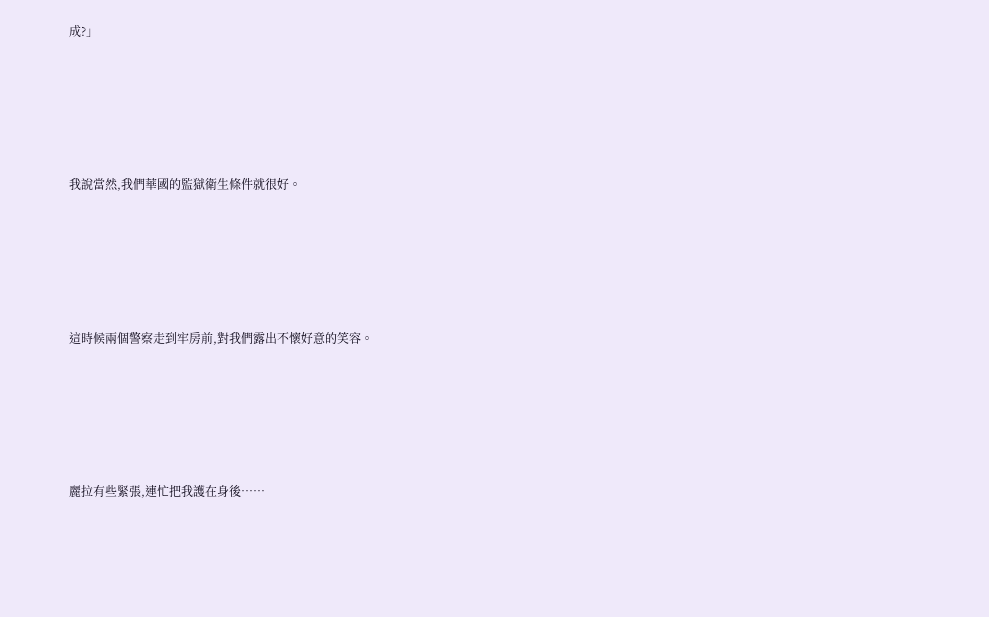成?」





我說當然,我們華國的監獄衛生條件就很好。





這時候兩個警察走到牢房前,對我們露出不懷好意的笑容。





麗拉有些緊張,連忙把我護在身後……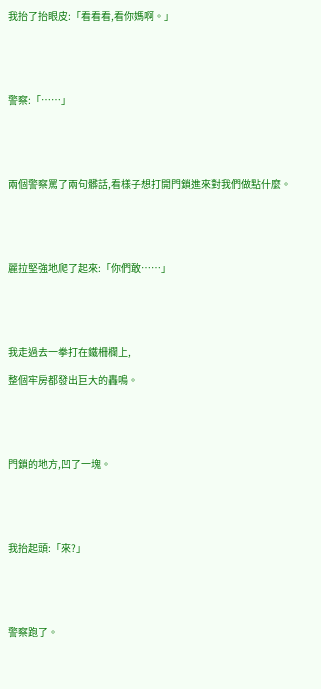我抬了抬眼皮:「看看看,看你媽啊。」





警察:「……」





兩個警察罵了兩句髒話,看樣子想打開門鎖進來對我們做點什麼。





麗拉堅強地爬了起來:「你們敢……」





我走過去一拳打在鐵柵欄上,

整個牢房都發出巨大的轟鳴。





門鎖的地方,凹了一塊。





我抬起頭:「來?」





警察跑了。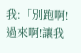我:「別跑啊!過來啊!讓我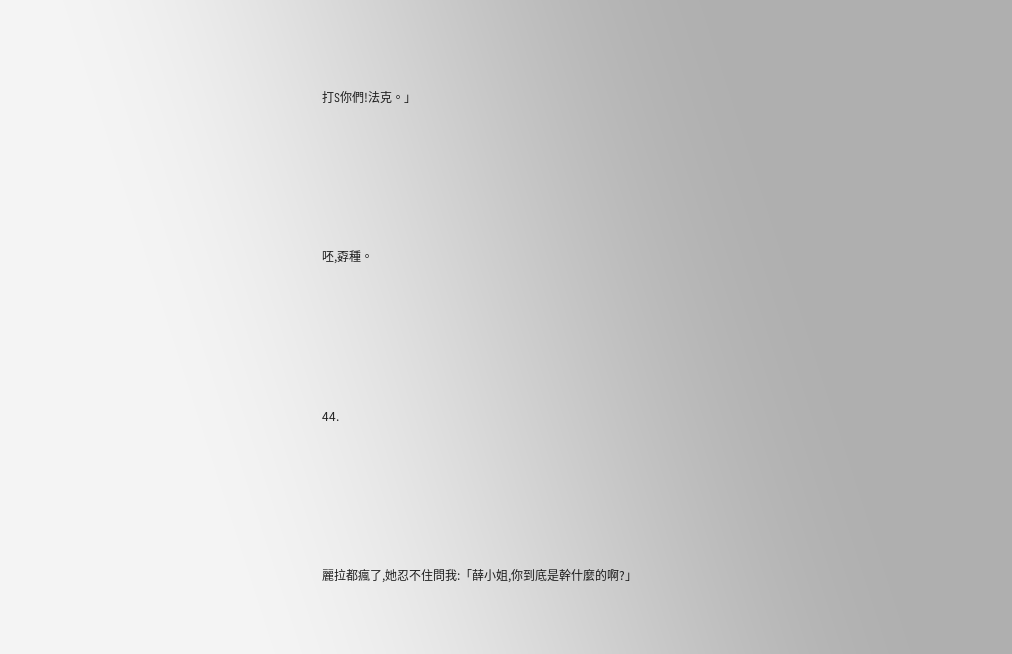打S你們!法克。」





呸,孬種。





44.





麗拉都瘋了,她忍不住問我:「薛小姐,你到底是幹什麼的啊?」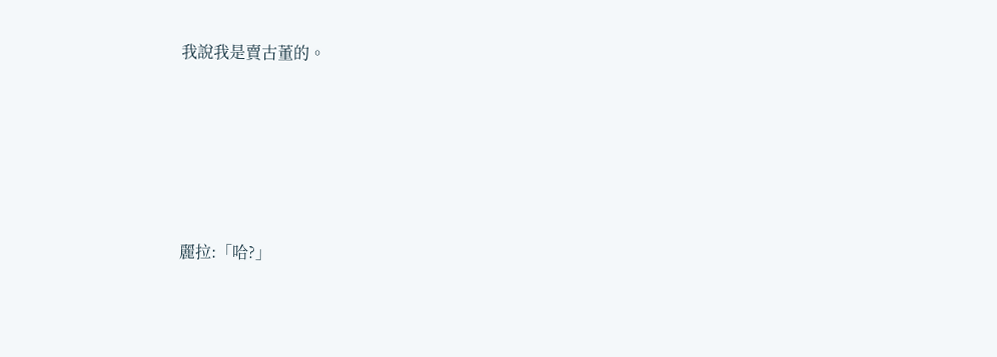我說我是賣古董的。





麗拉:「哈?」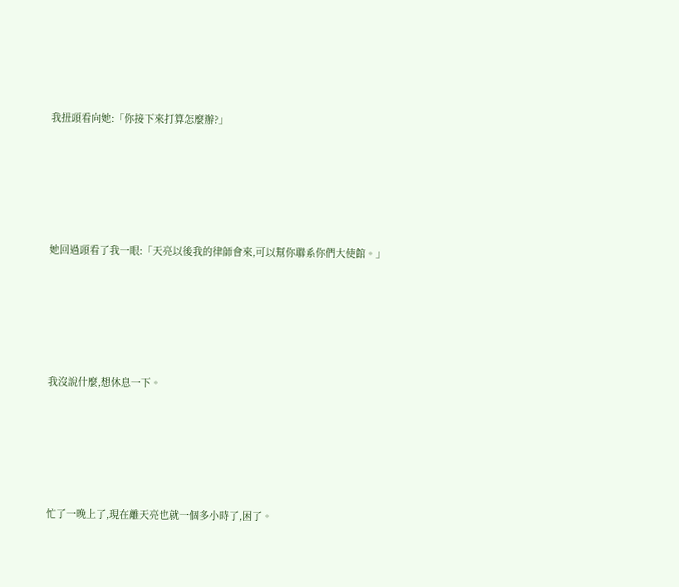我扭頭看向她:「你接下來打算怎麼辦?」





她回過頭看了我一眼:「天亮以後我的律師會來,可以幫你聯系你們大使館。」





我沒說什麼,想休息一下。





忙了一晚上了,現在離天亮也就一個多小時了,困了。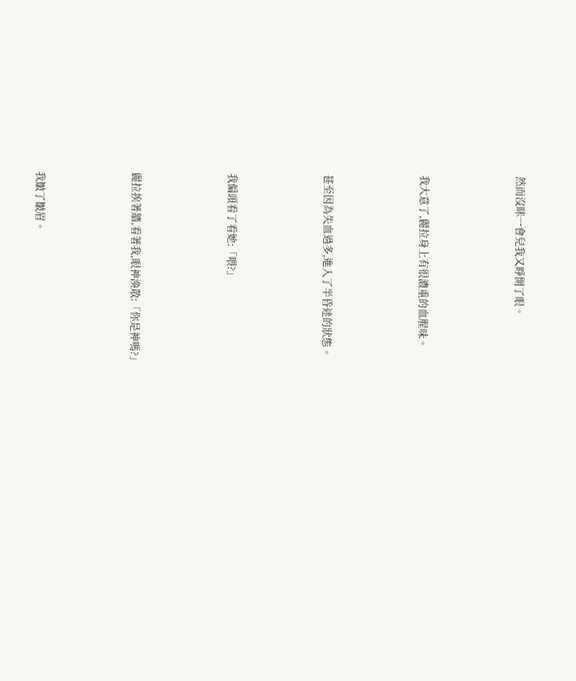然而沒眯一會兒我又睜開了眼。





我大意了,麗拉身上有很濃重的血腥味。





甚至因為失血過多,進入了半昏迷的狀態。





我偏頭看了看她:「喂?」





麗拉挨著牆,看著我,眼神渙散:「你是神嗎?」





我皺了皺眉。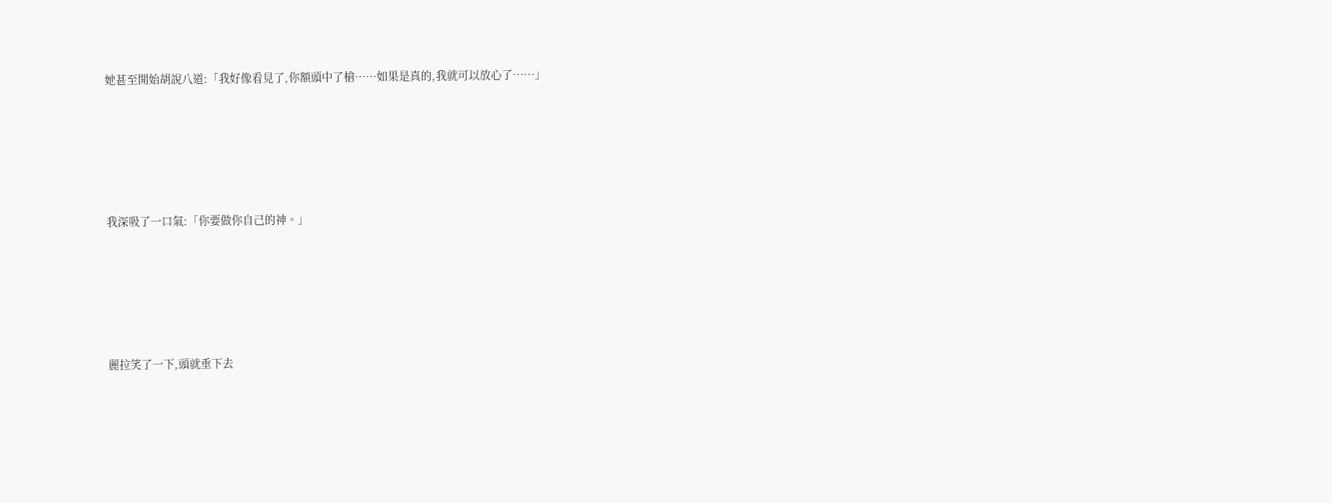她甚至開始胡說八道:「我好像看見了,你額頭中了槍……如果是真的,我就可以放心了……」





我深吸了一口氣:「你要做你自己的神。」





麗拉笑了一下,頭就垂下去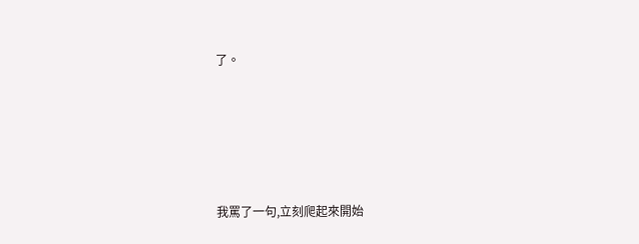了。





我罵了一句,立刻爬起來開始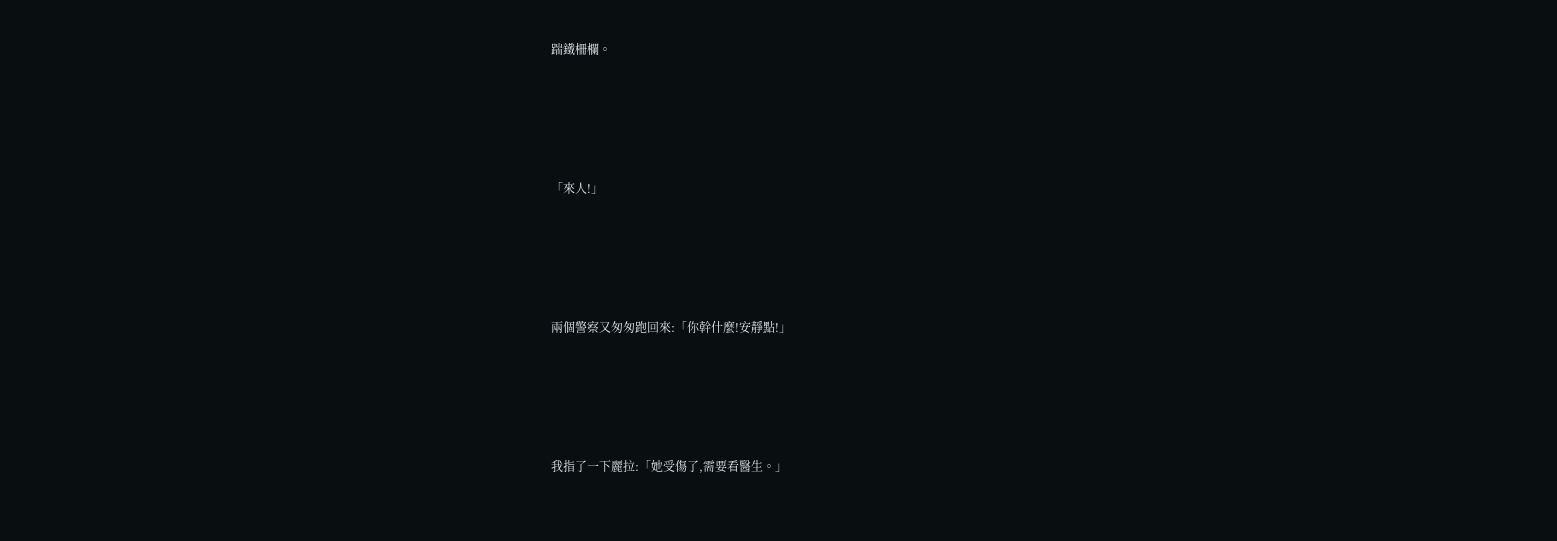踹鐵柵欄。





「來人!」





兩個警察又匆匆跑回來:「你幹什麼!安靜點!」





我指了一下麗拉:「她受傷了,需要看醫生。」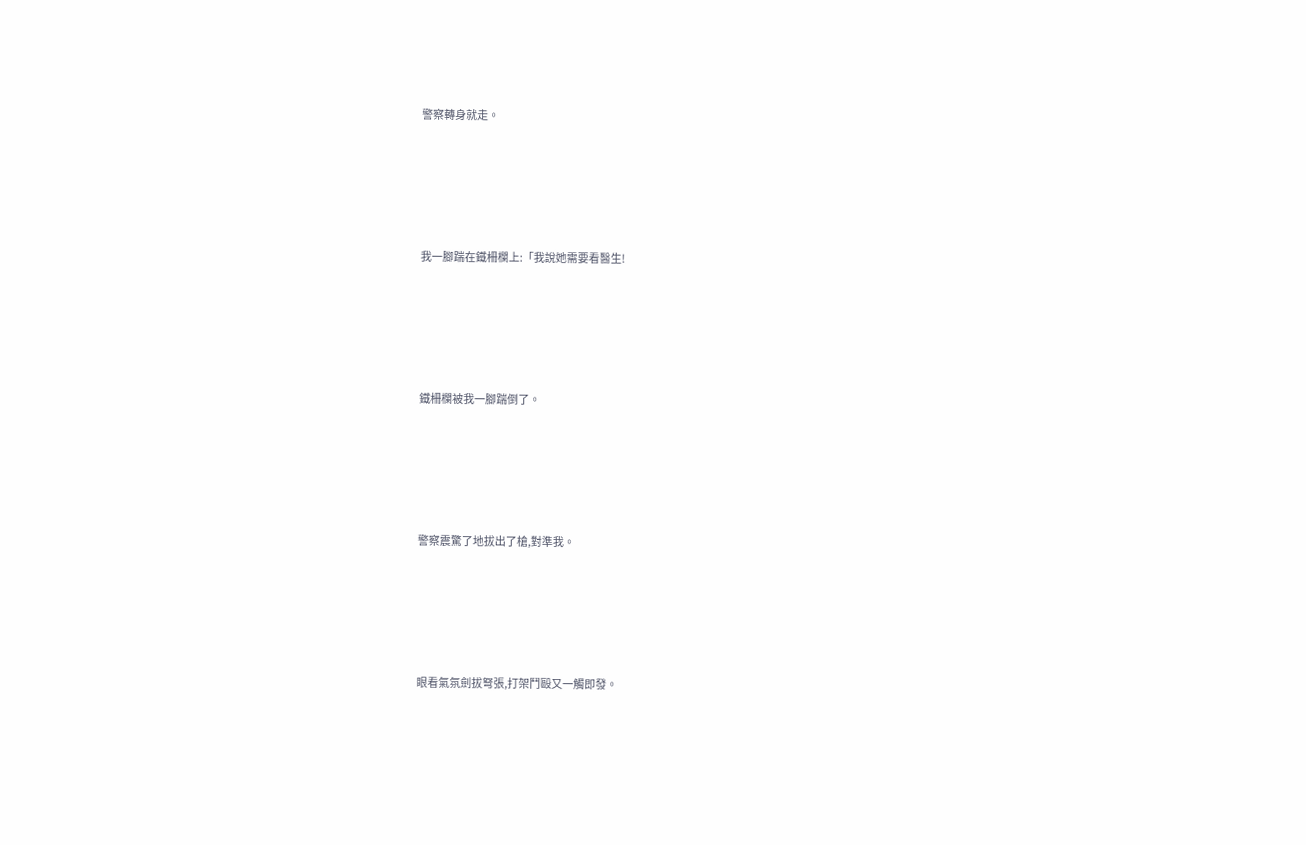警察轉身就走。





我一腳踹在鐵柵欄上:「我說她需要看醫生!





鐵柵欄被我一腳踹倒了。





警察震驚了地拔出了槍,對準我。





眼看氣氛劍拔弩張,打架鬥毆又一觸即發。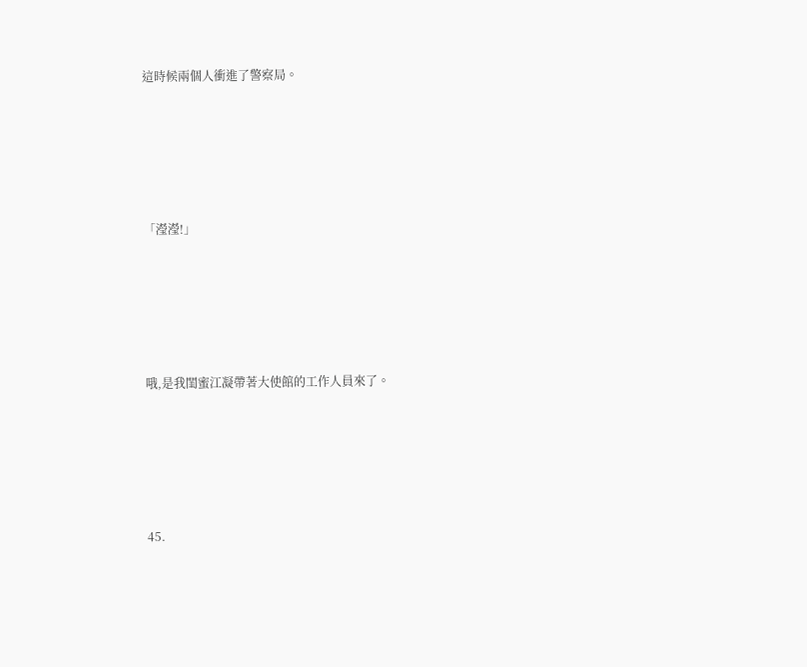這時候兩個人衝進了警察局。





「瀅瀅!」





哦,是我閨蜜江凝帶著大使館的工作人員來了。





45.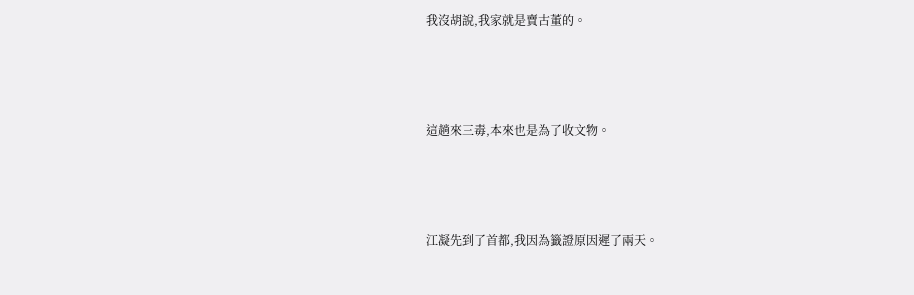我沒胡說,我家就是賣古董的。





這趟來三毒,本來也是為了收文物。





江凝先到了首都,我因為籤證原因遲了兩天。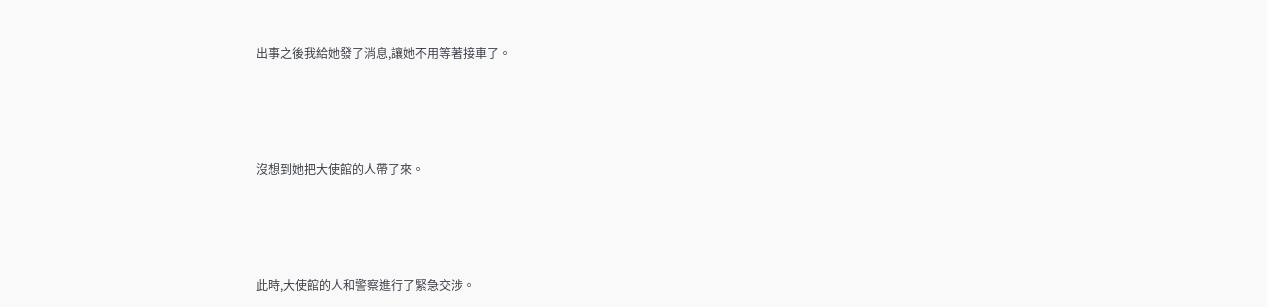出事之後我給她發了消息,讓她不用等著接車了。





沒想到她把大使館的人帶了來。





此時,大使館的人和警察進行了緊急交涉。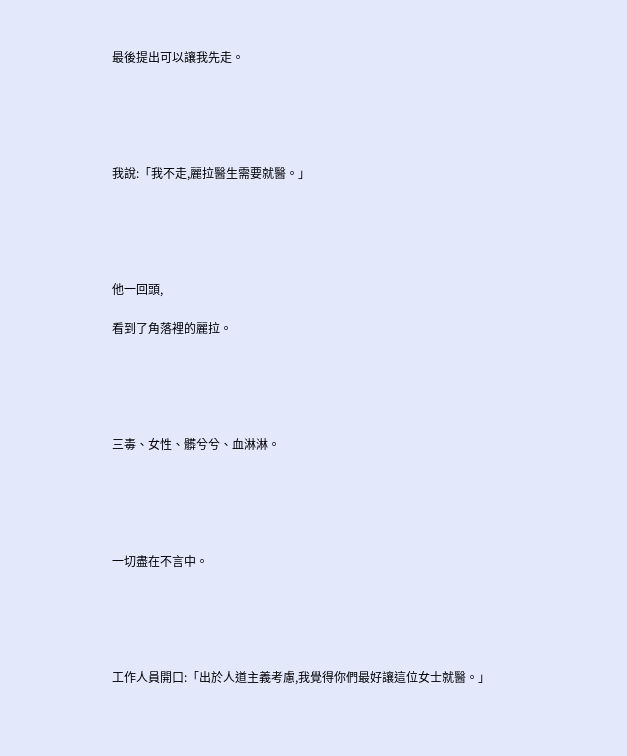最後提出可以讓我先走。





我說:「我不走,麗拉醫生需要就醫。」





他一回頭,

看到了角落裡的麗拉。





三毒、女性、髒兮兮、血淋淋。





一切盡在不言中。





工作人員開口:「出於人道主義考慮,我覺得你們最好讓這位女士就醫。」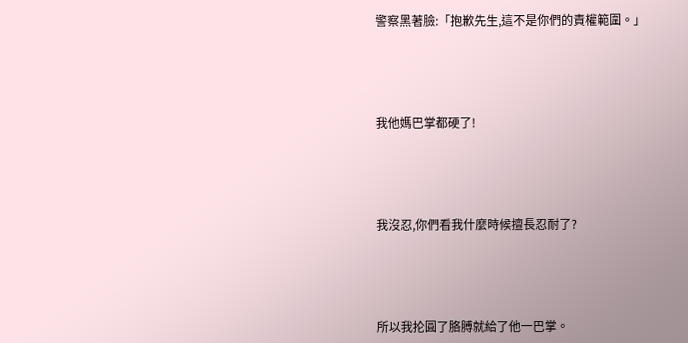警察黑著臉:「抱歉先生,這不是你們的責權範圍。」





我他媽巴掌都硬了!





我沒忍,你們看我什麼時候擅長忍耐了?





所以我抡圓了胳膊就給了他一巴掌。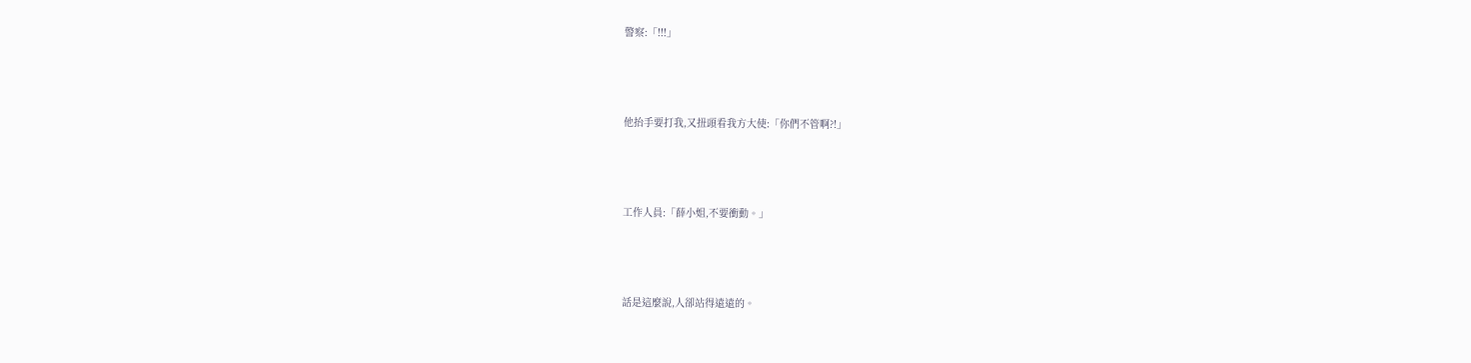警察:「!!!」





他抬手要打我,又扭頭看我方大使:「你們不管啊?!」





工作人員:「薛小姐,不要衝動。」





話是這麼說,人卻站得遠遠的。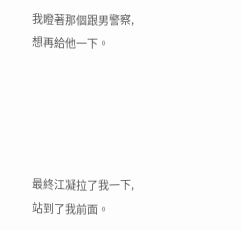我瞪著那個跟男警察,想再給他一下。





最終江凝拉了我一下,站到了我前面。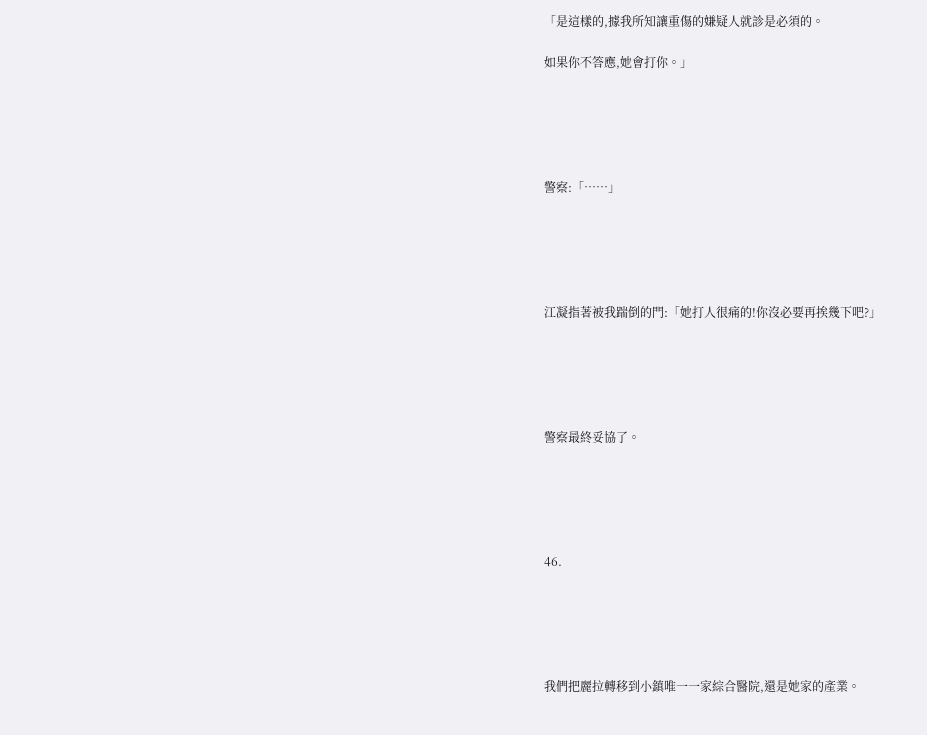「是這樣的,據我所知讓重傷的嫌疑人就診是必須的。

如果你不答應,她會打你。」





警察:「……」





江凝指著被我踹倒的門:「她打人很痛的!你沒必要再挨幾下吧?」





警察最終妥協了。





46.





我們把麗拉轉移到小鎮唯一一家綜合醫院,還是她家的產業。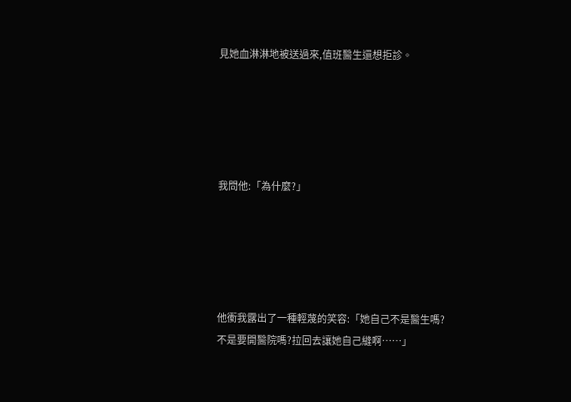見她血淋淋地被送過來,值班醫生還想拒診。





我問他:「為什麼?」





他衝我露出了一種輕蔑的笑容:「她自己不是醫生嗎?不是要開醫院嗎?拉回去讓她自己縫啊……」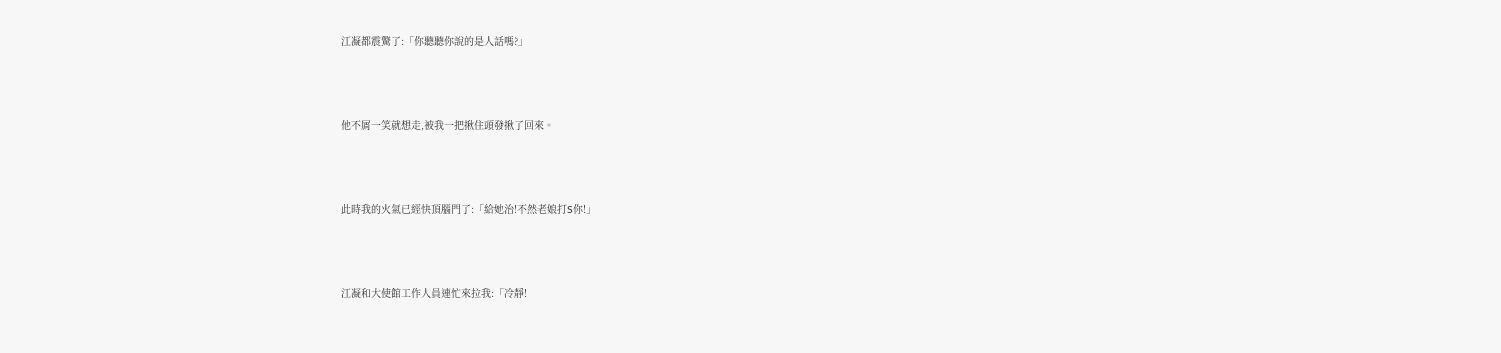江凝都震驚了:「你聽聽你說的是人話嗎?」





他不屑一笑就想走,被我一把揪住頭發揪了回來。





此時我的火氣已經快頂腦門了:「給她治!不然老娘打S你!」





江凝和大使館工作人員連忙來拉我:「冷靜!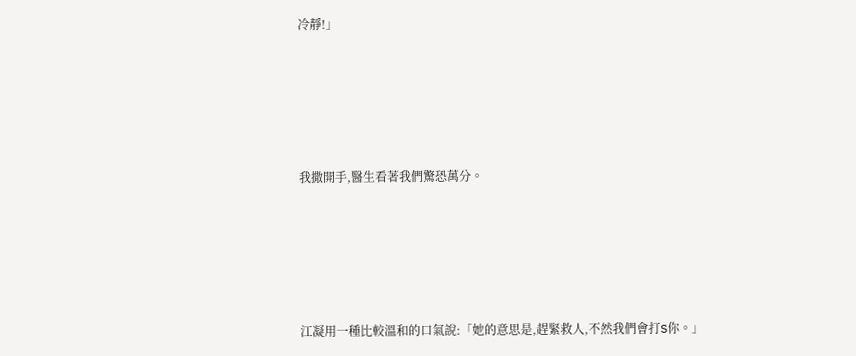冷靜!」





我撒開手,醫生看著我們驚恐萬分。





江凝用一種比較溫和的口氣說:「她的意思是,趕緊救人,不然我們會打S你。」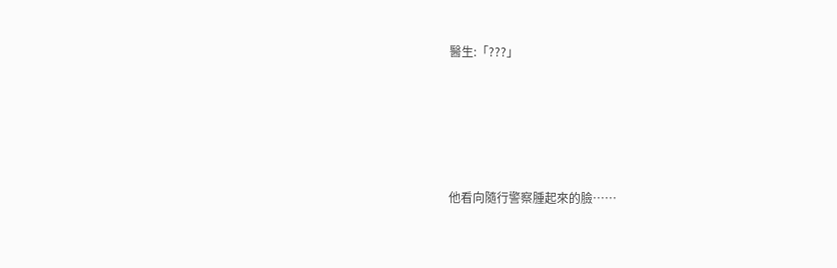醫生:「???」





他看向隨行警察腫起來的臉……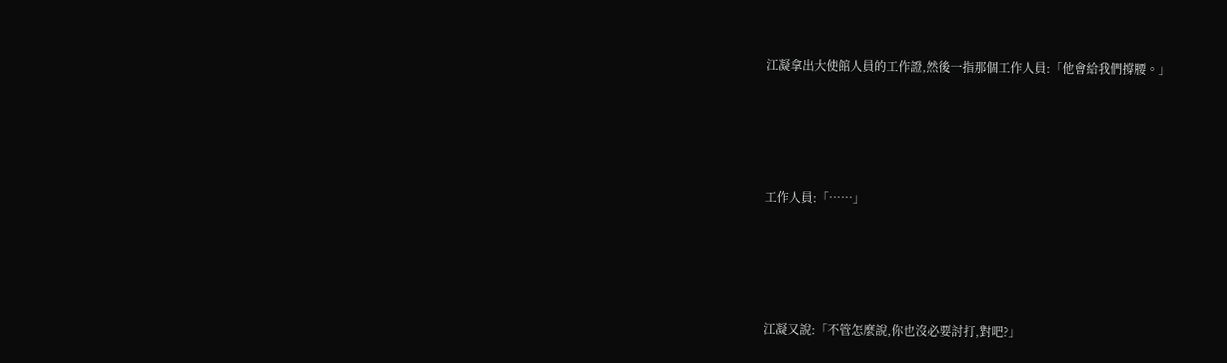江凝拿出大使館人員的工作證,然後一指那個工作人員:「他會給我們撐腰。」





工作人員:「……」





江凝又說:「不管怎麼說,你也沒必要討打,對吧?」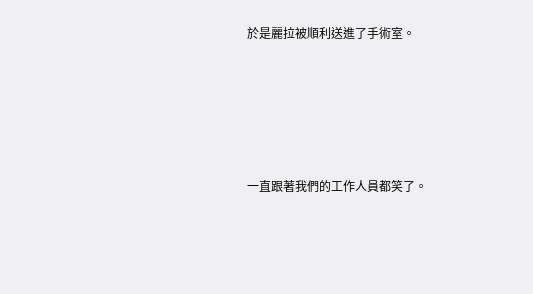於是麗拉被順利送進了手術室。





一直跟著我們的工作人員都笑了。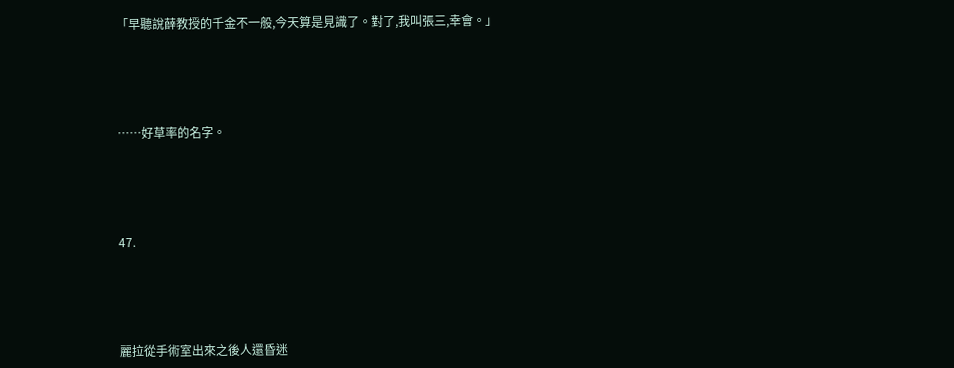「早聽說薛教授的千金不一般,今天算是見識了。對了,我叫張三,幸會。」





……好草率的名字。





47.





麗拉從手術室出來之後人還昏迷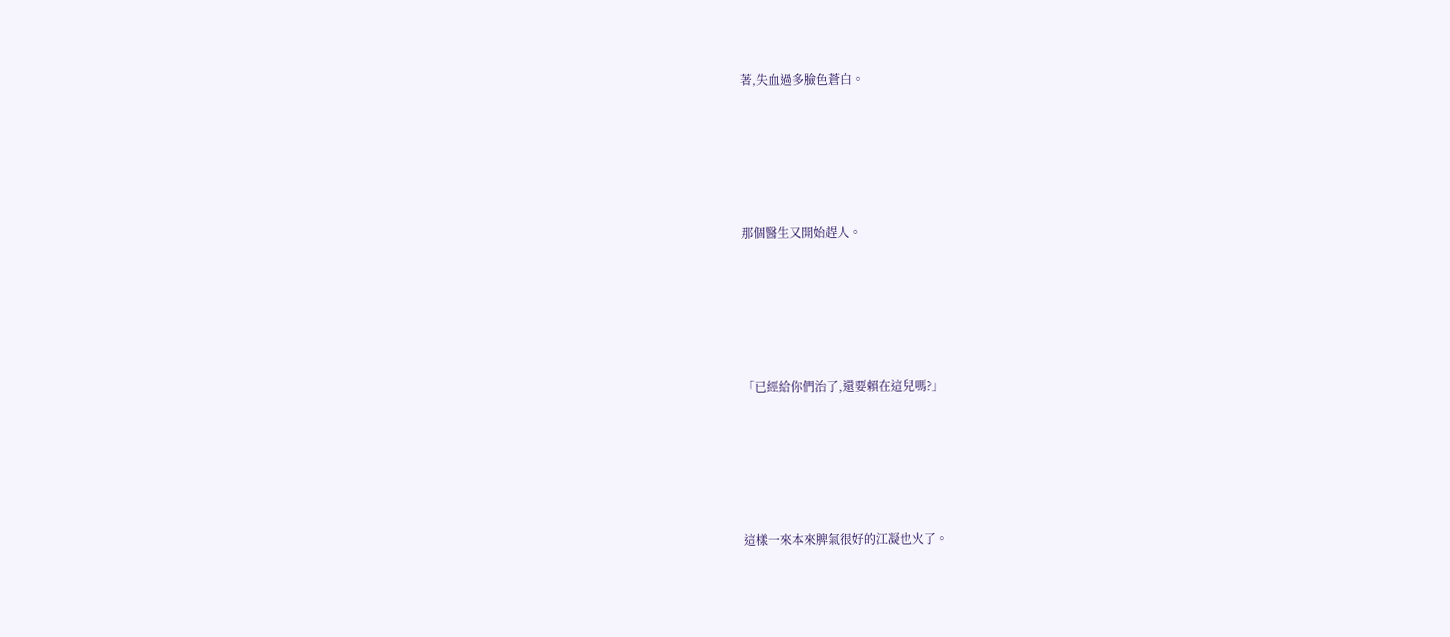著,失血過多臉色蒼白。





那個醫生又開始趕人。





「已經給你們治了,還要賴在這兒嗎?」





這樣一來本來脾氣很好的江凝也火了。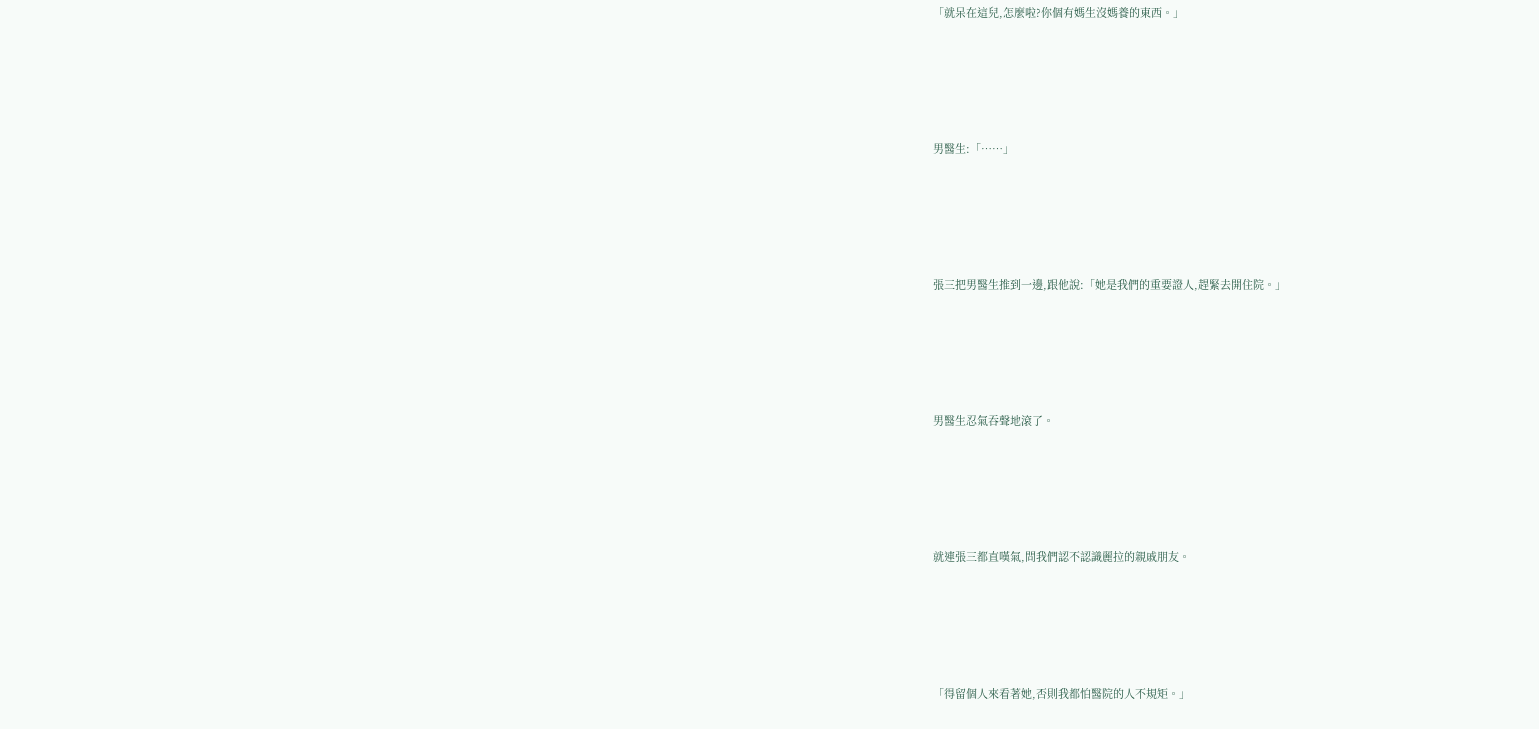「就呆在這兒,怎麼啦?你個有媽生沒媽養的東西。」





男醫生:「……」





張三把男醫生推到一邊,跟他說:「她是我們的重要證人,趕緊去開住院。」





男醫生忍氣吞聲地滾了。





就連張三都直嘆氣,問我們認不認識麗拉的親戚朋友。





「得留個人來看著她,否則我都怕醫院的人不規矩。」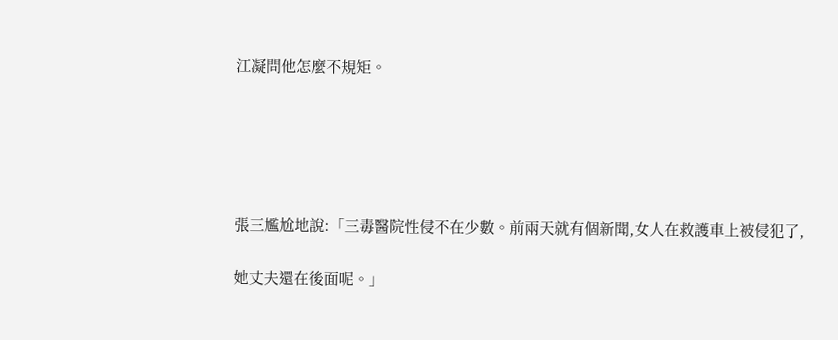江凝問他怎麼不規矩。





張三尷尬地說:「三毒醫院性侵不在少數。前兩天就有個新聞,女人在救護車上被侵犯了,

她丈夫還在後面呢。」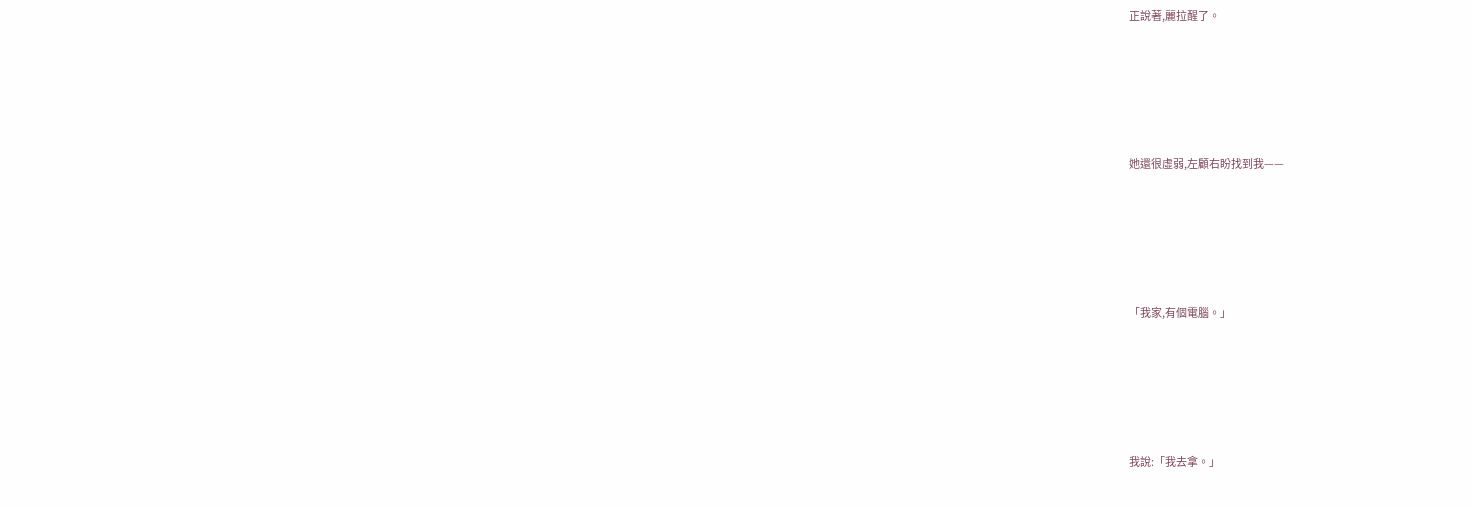正說著,麗拉醒了。





她還很虛弱,左顧右盼找到我——





「我家,有個電腦。」





我說:「我去拿。」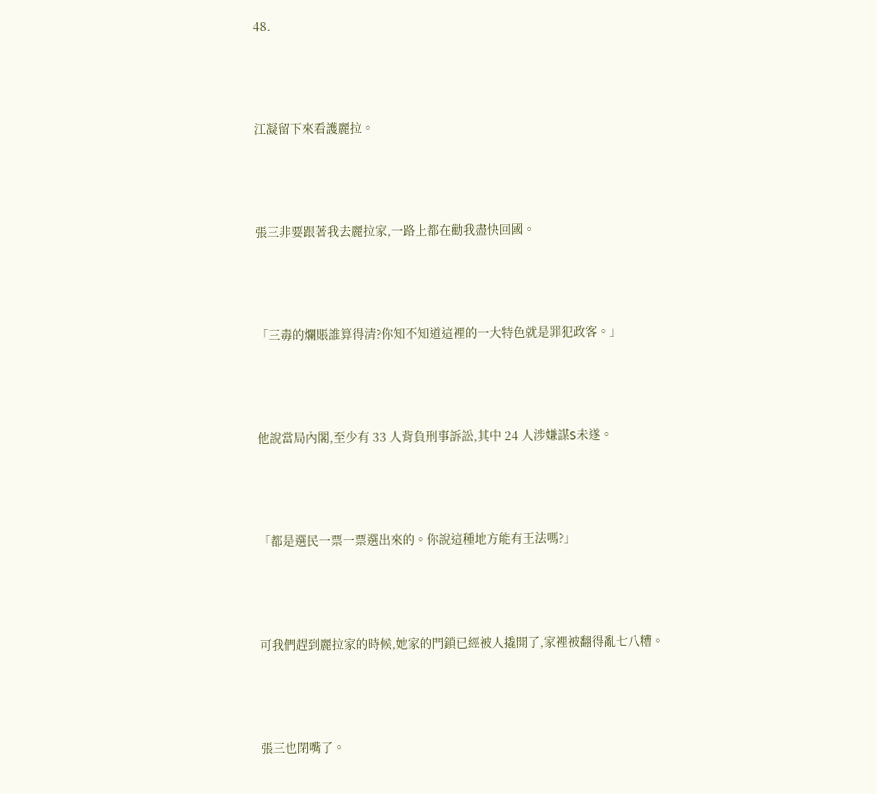48.





江凝留下來看護麗拉。





張三非要跟著我去麗拉家,一路上都在勸我盡快回國。





「三毒的爛賬誰算得清?你知不知道這裡的一大特色就是罪犯政客。」





他說當局內閣,至少有 33 人背負刑事訴訟,其中 24 人涉嫌謀S未遂。





「都是選民一票一票選出來的。你說這種地方能有王法嗎?」





可我們趕到麗拉家的時候,她家的門鎖已經被人撬開了,家裡被翻得亂七八糟。





張三也閉嘴了。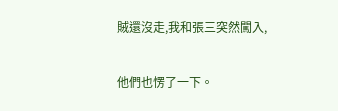賊還沒走,我和張三突然闖入,

他們也愣了一下。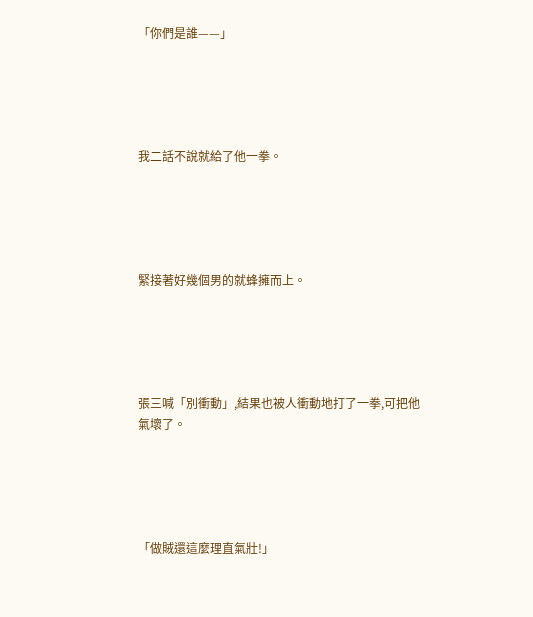「你們是誰——」





我二話不說就給了他一拳。





緊接著好幾個男的就蜂擁而上。





張三喊「別衝動」,結果也被人衝動地打了一拳,可把他氣壞了。





「做賊還這麼理直氣壯!」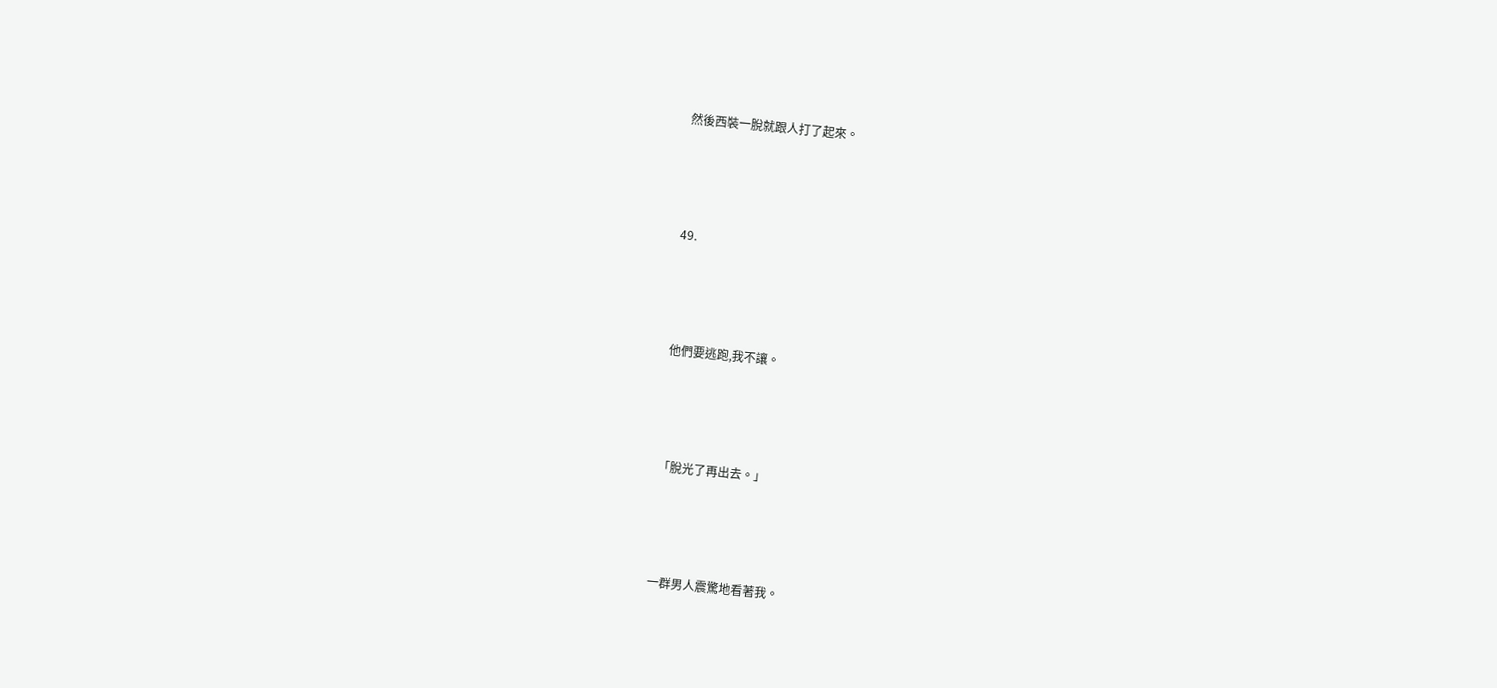然後西裝一脫就跟人打了起來。





49.





他們要逃跑,我不讓。





「脫光了再出去。」





一群男人震驚地看著我。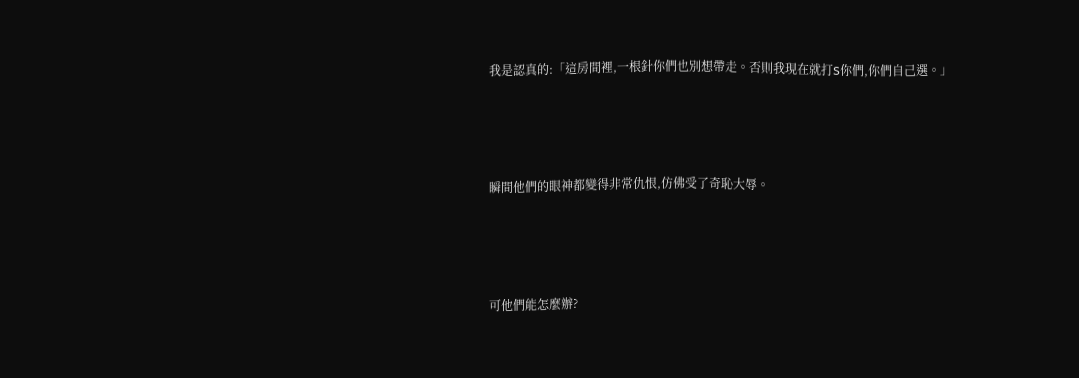我是認真的:「這房間裡,一根針你們也別想帶走。否則我現在就打S你們,你們自己選。」





瞬間他們的眼神都變得非常仇恨,仿佛受了奇恥大辱。





可他們能怎麼辦?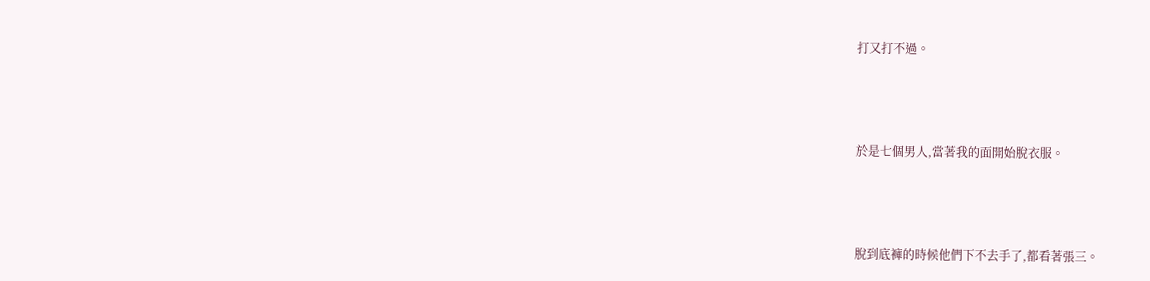打又打不過。





於是七個男人,當著我的面開始脫衣服。





脫到底褲的時候他們下不去手了,都看著張三。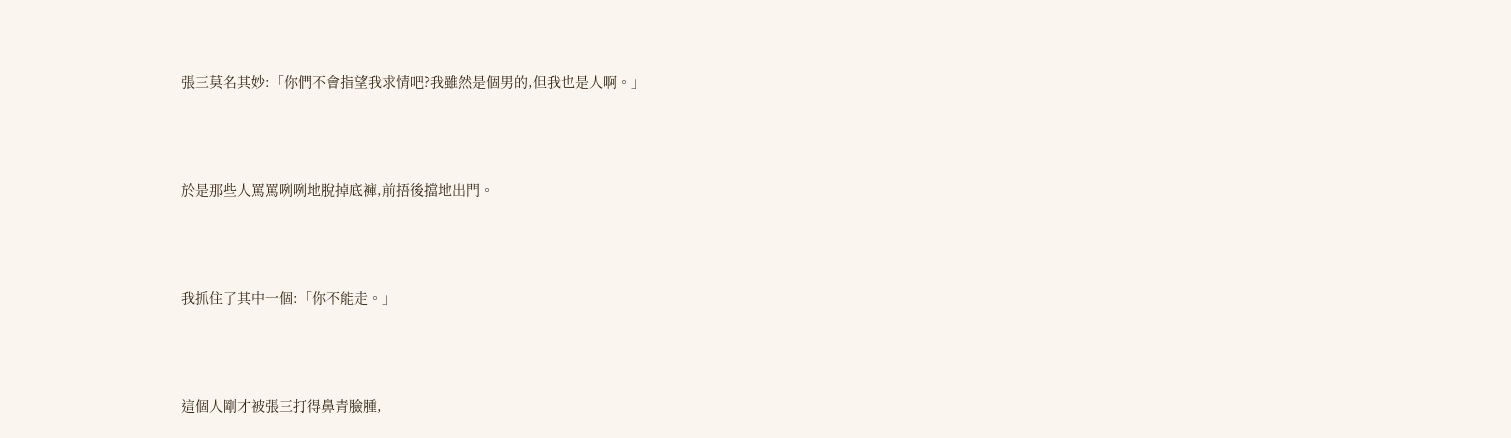張三莫名其妙:「你們不會指望我求情吧?我雖然是個男的,但我也是人啊。」





於是那些人罵罵咧咧地脫掉底褲,前捂後擋地出門。





我抓住了其中一個:「你不能走。」





這個人剛才被張三打得鼻青臉腫,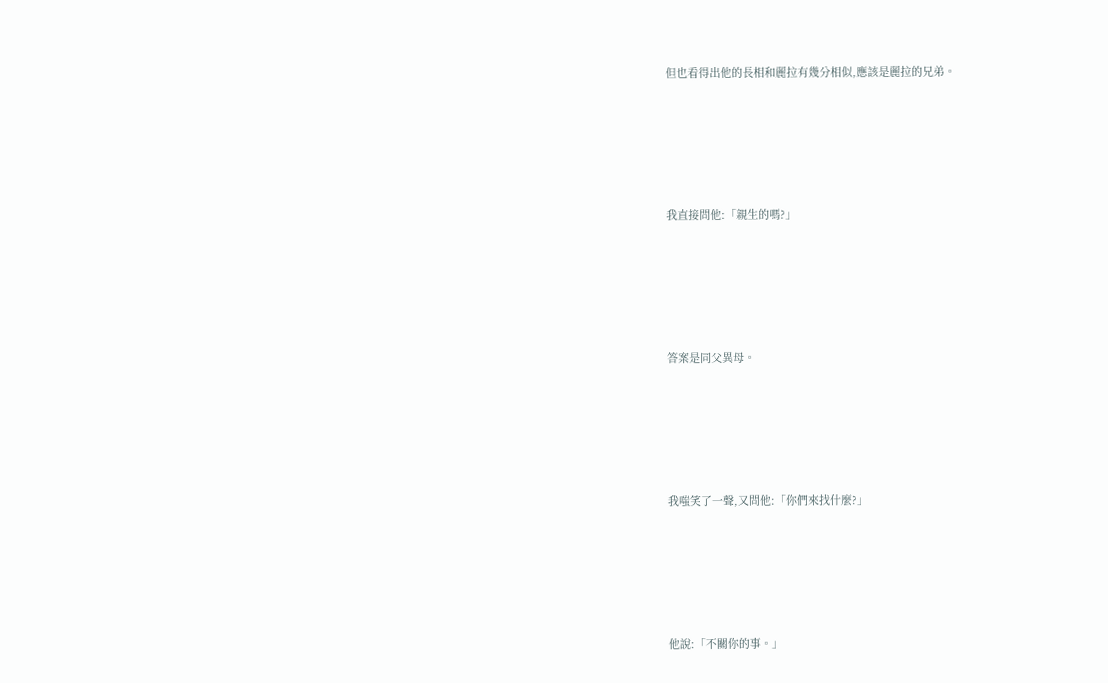但也看得出他的長相和麗拉有幾分相似,應該是麗拉的兄弟。





我直接問他:「親生的嗎?」





答案是同父異母。





我嗤笑了一聲,又問他:「你們來找什麼?」





他說:「不關你的事。」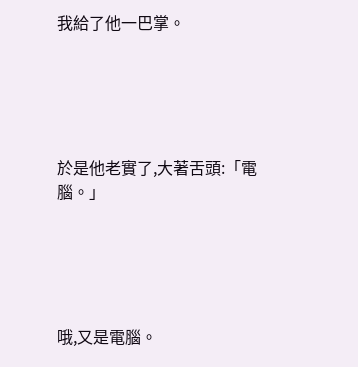我給了他一巴掌。





於是他老實了,大著舌頭:「電腦。」





哦,又是電腦。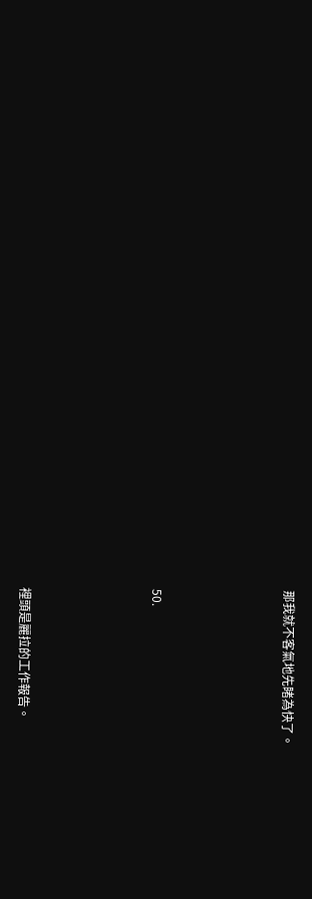那我就不客氣地先睹為快了。





50.





裡頭是麗拉的工作報告。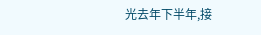光去年下半年,接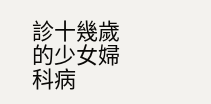診十幾歲的少女婦科病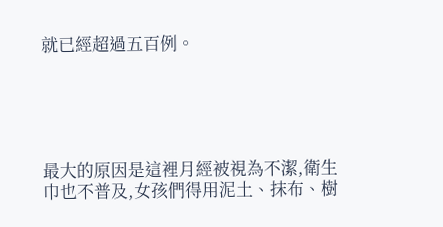就已經超過五百例。





最大的原因是這裡月經被視為不潔,衛生巾也不普及,女孩們得用泥土、抹布、樹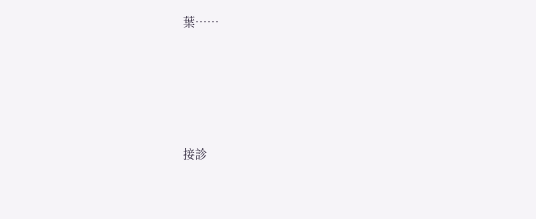葉……





接診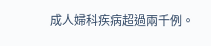成人婦科疾病超過兩千例。